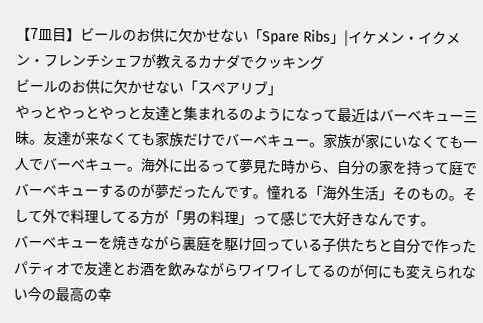【7皿目】ビールのお供に欠かせない「Spare Ribs」|イケメン・イクメン・フレンチシェフが教えるカナダでクッキング
ビールのお供に欠かせない「スペアリブ」
やっとやっとやっと友達と集まれるのようになって最近はバーベキュー三昧。友達が来なくても家族だけでバーベキュー。家族が家にいなくても一人でバーベキュー。海外に出るって夢見た時から、自分の家を持って庭でバーベキューするのが夢だったんです。憧れる「海外生活」そのもの。そして外で料理してる方が「男の料理」って感じで大好きなんです。
バーベキューを焼きながら裏庭を駆け回っている子供たちと自分で作ったパティオで友達とお酒を飲みながらワイワイしてるのが何にも変えられない今の最高の幸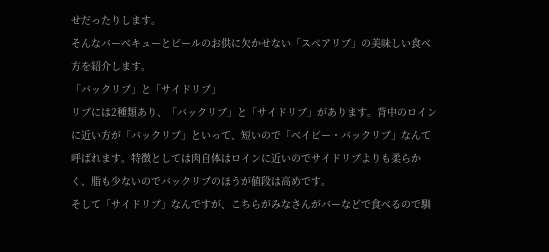せだったりします。
そんなバーベキューとビールのお供に欠かせない「スペアリブ」の美味しい食べ方を紹介します。
「バックリブ」と「サイドリブ」
リブには2種類あり、「バックリブ」と「サイドリブ」があります。背中のロインに近い方が「バックリブ」といって、短いので「ベイビー・バックリブ」なんて呼ばれます。特徴としては肉自体はロインに近いのでサイドリブよりも柔らかく、脂も少ないのでバックリブのほうが値段は高めです。
そして「サイドリブ」なんですが、こちらがみなさんがバーなどで食べるので馴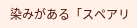染みがある「スペアリ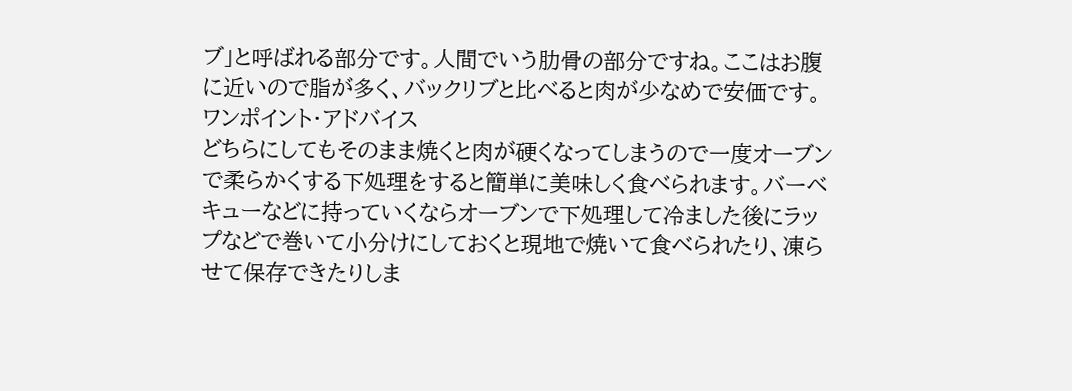ブ」と呼ばれる部分です。人間でいう肋骨の部分ですね。ここはお腹に近いので脂が多く、バックリブと比べると肉が少なめで安価です。
ワンポイント・アドバイス
どちらにしてもそのまま焼くと肉が硬くなってしまうので一度オーブンで柔らかくする下処理をすると簡単に美味しく食べられます。バーベキューなどに持っていくならオーブンで下処理して冷ました後にラップなどで巻いて小分けにしておくと現地で焼いて食べられたり、凍らせて保存できたりしま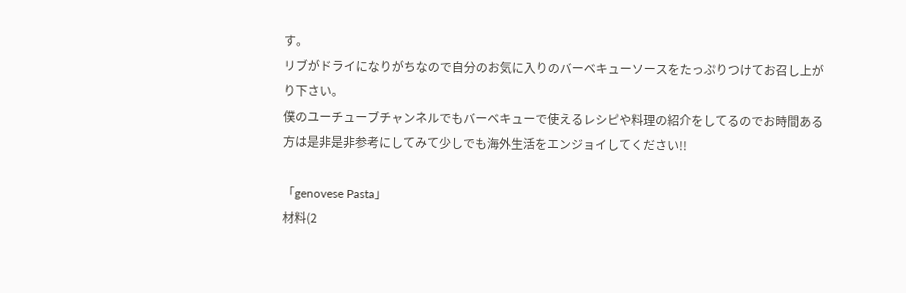す。
リブがドライになりがちなので自分のお気に入りのバーベキューソースをたっぷりつけてお召し上がり下さい。
僕のユーチューブチャンネルでもバーベキューで使えるレシピや料理の紹介をしてるのでお時間ある方は是非是非参考にしてみて少しでも海外生活をエンジョイしてください!!

「genovese Pasta」
材料(2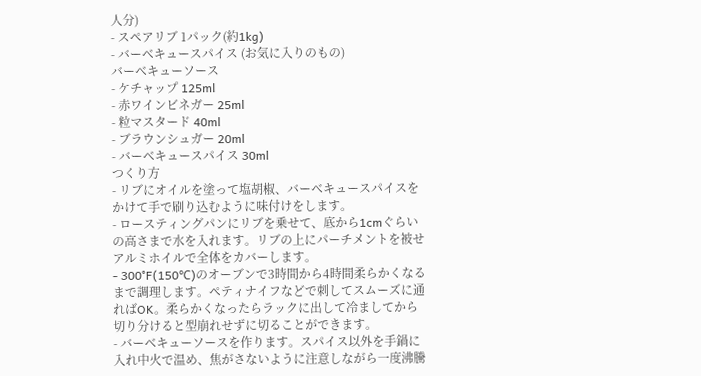人分)
- スペアリブ 1パック(約1kg)
- バーベキュースパイス (お気に入りのもの)
バーベキューソース
- ケチャップ 125ml
- 赤ワインビネガー 25ml
- 粒マスタード 40ml
- ブラウンシュガー 20ml
- バーベキュースパイス 30ml
つくり方
- リブにオイルを塗って塩胡椒、バーベキュースパイスをかけて手で刷り込むように味付けをします。
- ロースティングパンにリブを乗せて、底から1cmぐらいの高さまで水を入れます。リブの上にパーチメントを被せアルミホイルで全体をカバーします。
- 300°F(150℃)のオーブンで3時間から4時間柔らかくなるまで調理します。ペティナイフなどで刺してスムーズに通ればOK。柔らかくなったらラックに出して冷ましてから切り分けると型崩れせずに切ることができます。
- バーベキューソースを作ります。スパイス以外を手鍋に入れ中火で温め、焦がさないように注意しながら一度沸騰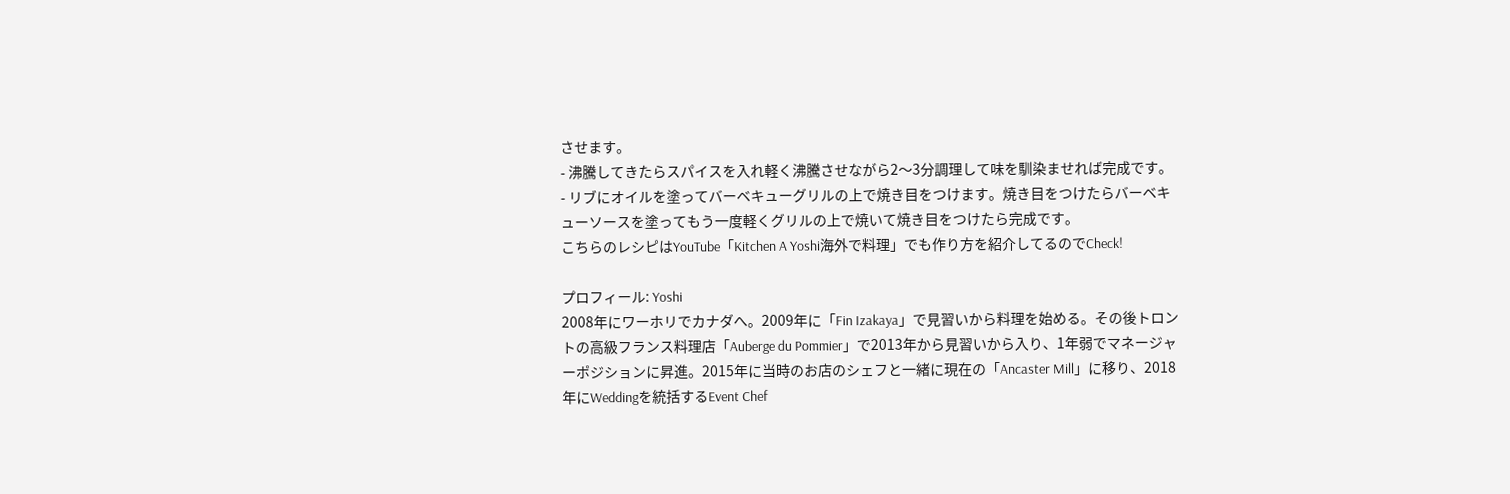させます。
- 沸騰してきたらスパイスを入れ軽く沸騰させながら2〜3分調理して味を馴染ませれば完成です。
- リブにオイルを塗ってバーベキューグリルの上で焼き目をつけます。焼き目をつけたらバーベキューソースを塗ってもう一度軽くグリルの上で焼いて焼き目をつけたら完成です。
こちらのレシピはYouTube「Kitchen A Yoshi海外で料理」でも作り方を紹介してるのでCheck!

プロフィール: Yoshi
2008年にワーホリでカナダへ。2009年に「Fin Izakaya」で見習いから料理を始める。その後トロントの高級フランス料理店「Auberge du Pommier」で2013年から見習いから入り、1年弱でマネージャーポジションに昇進。2015年に当時のお店のシェフと一緒に現在の「Ancaster Mill」に移り、2018年にWeddingを統括するEvent Chef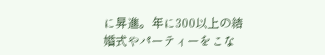に昇進。年に300以上の結婚式やパーティーをこな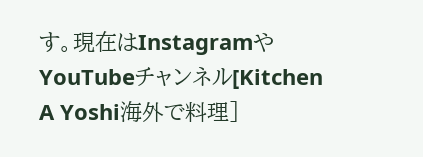す。現在はInstagramやYouTubeチャンネル[Kitchen A Yoshi海外で料理]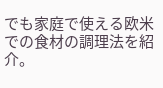でも家庭で使える欧米での食材の調理法を紹介。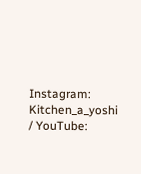Instagram: Kitchen_a_yoshi / YouTube: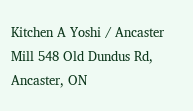Kitchen A Yoshi / Ancaster Mill 548 Old Dundus Rd, Ancaster, ON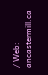/ Web: ancastermill.ca